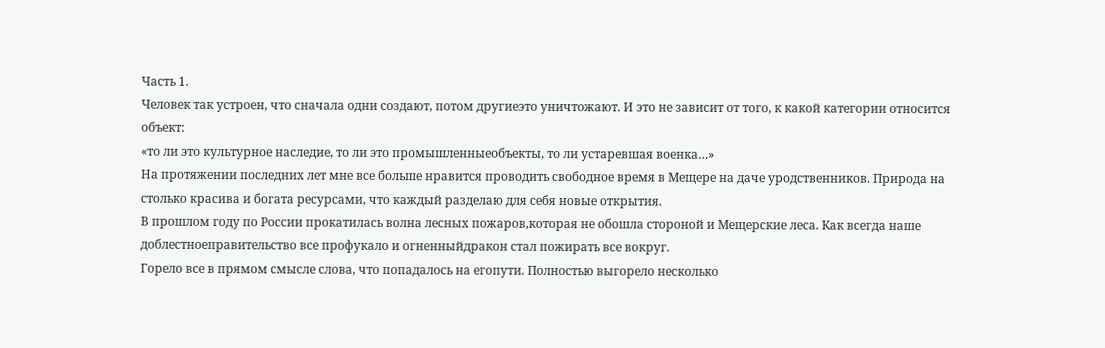Часть 1.
Человек так устроен, что сначала одни создают, потом другиеэто уничтожают. И это не зависит от того, к какой категории относится объект:
«то ли это культурное наследие, то ли это промышленныеобъекты, то ли устаревшая военка…»
На протяжении последних лет мне все больше нравится проводить свободное время в Мещере на даче уродственников. Природа на столько красива и богата ресурсами, что каждый разделаю для себя новые открытия.
В прошлом году по России прокатилась волна лесных пожаров,которая не обошла стороной и Мещерские леса. Как всегда наше доблестноеправительство все профукало и огненныйдракон стал пожирать все вокруг.
Горело все в прямом смысле слова, что попадалось на егопути. Полностью выгорело несколько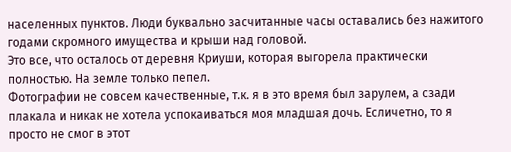населенных пунктов. Люди буквально засчитанные часы оставались без нажитого годами скромного имущества и крыши над головой.
Это все, что осталось от деревня Криуши, которая выгорела практически полностью. На земле только пепел.
Фотографии не совсем качественные, т.к. я в это время был зарулем, а сзади плакала и никак не хотела успокаиваться моя младшая дочь. Есличетно, то я просто не смог в этот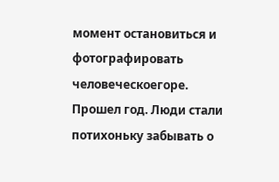момент остановиться и фотографировать человеческоегоре.
Прошел год. Люди стали потихоньку забывать о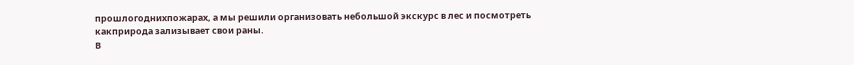прошлогоднихпожарах, а мы решили организовать небольшой экскурс в лес и посмотреть какприрода зализывает свои раны.
В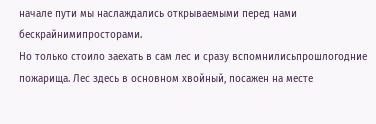начале пути мы наслаждались открываемыми перед нами бескрайнимипросторами.
Но только стоило заехать в сам лес и сразу вспомнилисьпрошлогодние пожарища. Лес здесь в основном хвойный, посажен на месте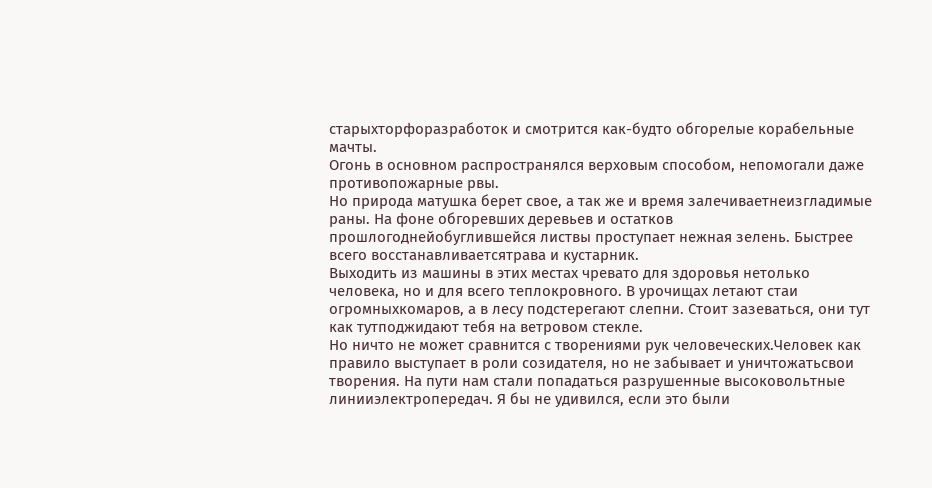старыхторфоразработок и смотрится как-будто обгорелые корабельные мачты.
Огонь в основном распространялся верховым способом, непомогали даже противопожарные рвы.
Но природа матушка берет свое, а так же и время залечиваетнеизгладимые раны. На фоне обгоревших деревьев и остатков прошлогоднейобуглившейся листвы проступает нежная зелень. Быстрее всего восстанавливаетсятрава и кустарник.
Выходить из машины в этих местах чревато для здоровья нетолько человека, но и для всего теплокровного. В урочищах летают стаи огромныхкомаров, а в лесу подстерегают слепни. Стоит зазеваться, они тут как тутподжидают тебя на ветровом стекле.
Но ничто не может сравнится с творениями рук человеческих.Человек как правило выступает в роли созидателя, но не забывает и уничтожатьсвои творения. На пути нам стали попадаться разрушенные высоковольтные линииэлектропередач. Я бы не удивился, если это были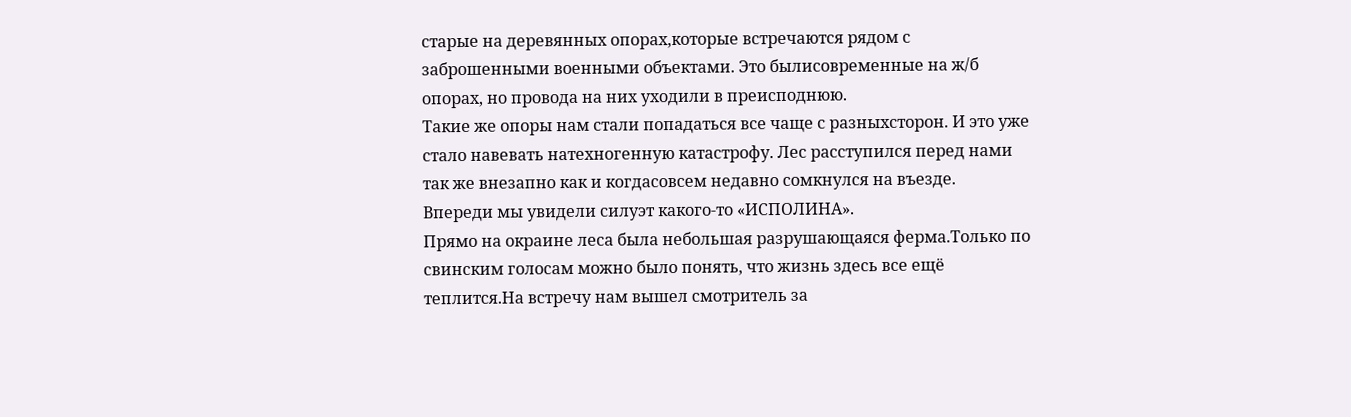старые на деревянных опорах,которые встречаются рядом с заброшенными военными объектами. Это былисовременные на ж/б опорах, но провода на них уходили в преисподнюю.
Такие же опоры нам стали попадаться все чаще с разныхсторон. И это уже стало навевать натехногенную катастрофу. Лес расступился перед нами так же внезапно как и когдасовсем недавно сомкнулся на въезде.
Впереди мы увидели силуэт какого-то «ИСПОЛИНА».
Прямо на окраине леса была небольшая разрушающаяся ферма.Только по свинским голосам можно было понять, что жизнь здесь все ещё теплится.На встречу нам вышел смотритель за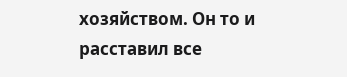хозяйством. Он то и расставил все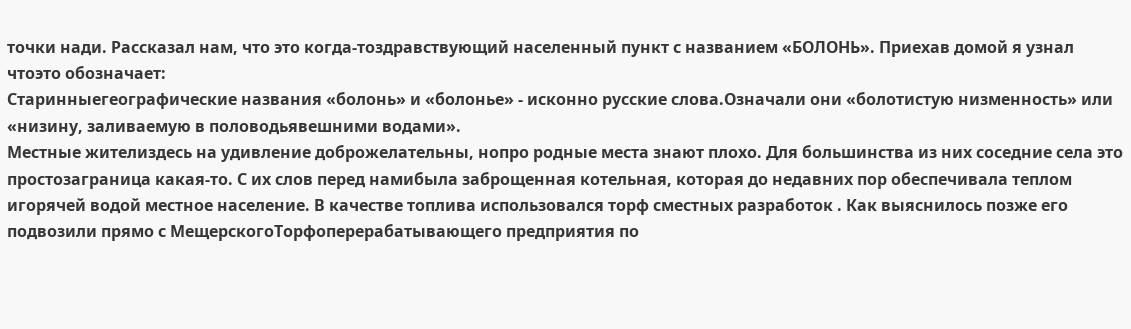точки нади. Рассказал нам, что это когда-тоздравствующий населенный пункт с названием «БОЛОНЬ». Приехав домой я узнал чтоэто обозначает:
Старинныегеографические названия «болонь» и «болонье» - исконно русские слова.Означали они «болотистую низменность» или «низину, заливаемую в половодьявешними водами».
Местные жителиздесь на удивление доброжелательны, нопро родные места знают плохо. Для большинства из них соседние села это простозаграница какая-то. С их слов перед намибыла заброщенная котельная, которая до недавних пор обеспечивала теплом игорячей водой местное население. В качестве топлива использовался торф сместных разработок . Как выяснилось позже его подвозили прямо с МещерскогоТорфоперерабатывающего предприятия по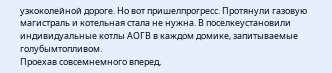узкоколейной дороге. Но вот пришелпрогресс. Протянули газовую магистраль и котельная стала не нужна. В поселкеустановили индивидуальные котлы АОГВ в каждом домике, запитываемые голубымтопливом.
Проехав совсемнемного вперед,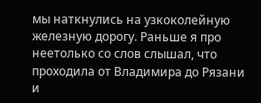мы наткнулись на узкоколейную железную дорогу. Раньше я про неетолько со слов слышал, что проходила от Владимира до Рязани и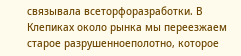связывала всеторфоразработки. В Клепиках около рынка мы переезжаем старое разрушенноеполотно, которое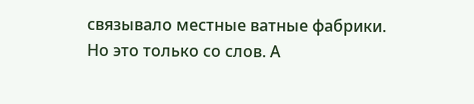связывало местные ватные фабрики. Но это только со слов. А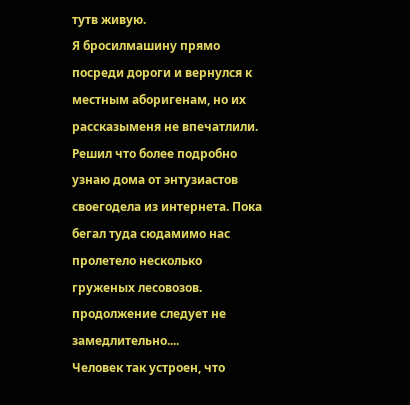тутв живую.
Я бросилмашину прямо посреди дороги и вернулся к местным аборигенам, но их рассказыменя не впечатлили. Решил что более подробно узнаю дома от энтузиастов своегодела из интернета. Пока бегал туда сюдамимо нас пролетело несколько груженых лесовозов.
продолжение следует не замедлительно....
Человек так устроен, что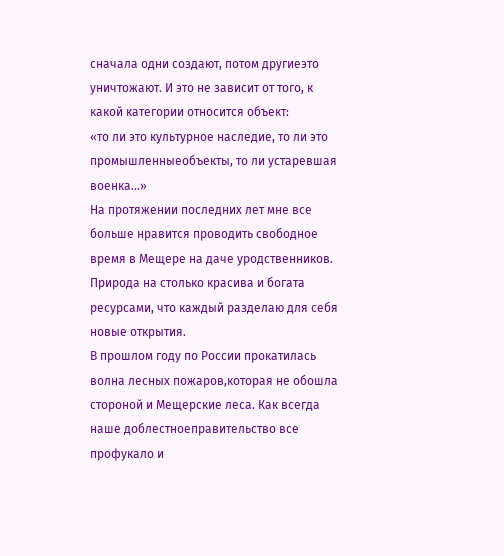сначала одни создают, потом другиеэто уничтожают. И это не зависит от того, к какой категории относится объект:
«то ли это культурное наследие, то ли это промышленныеобъекты, то ли устаревшая военка…»
На протяжении последних лет мне все больше нравится проводить свободное время в Мещере на даче уродственников. Природа на столько красива и богата ресурсами, что каждый разделаю для себя новые открытия.
В прошлом году по России прокатилась волна лесных пожаров,которая не обошла стороной и Мещерские леса. Как всегда наше доблестноеправительство все профукало и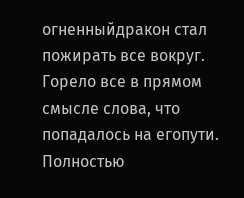огненныйдракон стал пожирать все вокруг.
Горело все в прямом смысле слова, что попадалось на егопути. Полностью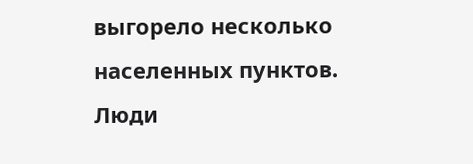выгорело несколько населенных пунктов. Люди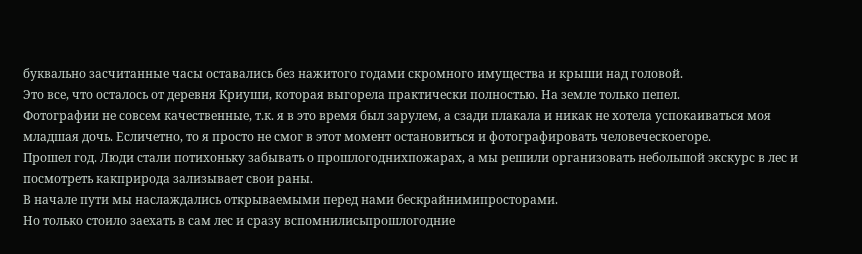буквально засчитанные часы оставались без нажитого годами скромного имущества и крыши над головой.
Это все, что осталось от деревня Криуши, которая выгорела практически полностью. На земле только пепел.
Фотографии не совсем качественные, т.к. я в это время был зарулем, а сзади плакала и никак не хотела успокаиваться моя младшая дочь. Есличетно, то я просто не смог в этот момент остановиться и фотографировать человеческоегоре.
Прошел год. Люди стали потихоньку забывать о прошлогоднихпожарах, а мы решили организовать небольшой экскурс в лес и посмотреть какприрода зализывает свои раны.
В начале пути мы наслаждались открываемыми перед нами бескрайнимипросторами.
Но только стоило заехать в сам лес и сразу вспомнилисьпрошлогодние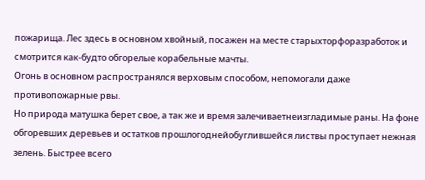пожарища. Лес здесь в основном хвойный, посажен на месте старыхторфоразработок и смотрится как-будто обгорелые корабельные мачты.
Огонь в основном распространялся верховым способом, непомогали даже противопожарные рвы.
Но природа матушка берет свое, а так же и время залечиваетнеизгладимые раны. На фоне обгоревших деревьев и остатков прошлогоднейобуглившейся листвы проступает нежная зелень. Быстрее всего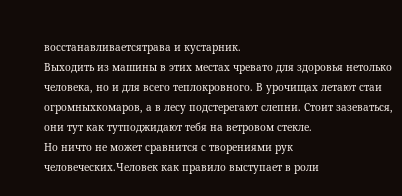восстанавливаетсятрава и кустарник.
Выходить из машины в этих местах чревато для здоровья нетолько человека, но и для всего теплокровного. В урочищах летают стаи огромныхкомаров, а в лесу подстерегают слепни. Стоит зазеваться, они тут как тутподжидают тебя на ветровом стекле.
Но ничто не может сравнится с творениями рук человеческих.Человек как правило выступает в роли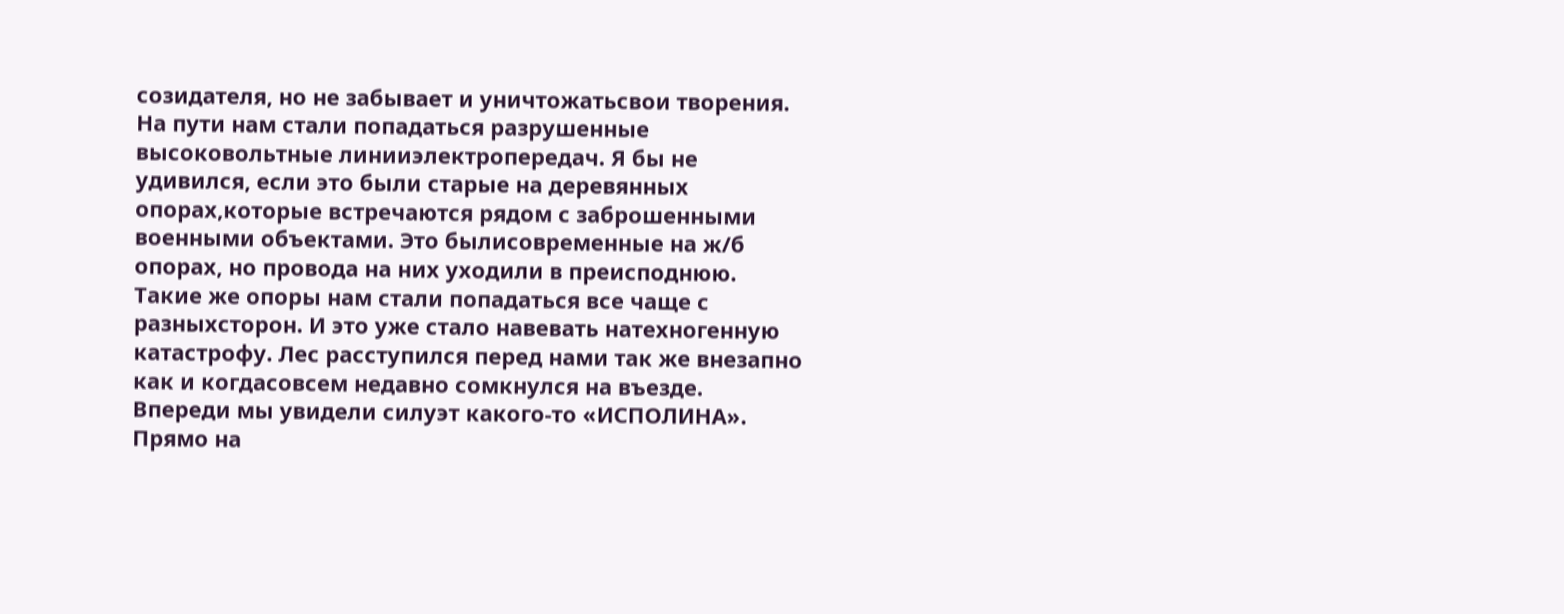созидателя, но не забывает и уничтожатьсвои творения. На пути нам стали попадаться разрушенные высоковольтные линииэлектропередач. Я бы не удивился, если это были старые на деревянных опорах,которые встречаются рядом с заброшенными военными объектами. Это былисовременные на ж/б опорах, но провода на них уходили в преисподнюю.
Такие же опоры нам стали попадаться все чаще с разныхсторон. И это уже стало навевать натехногенную катастрофу. Лес расступился перед нами так же внезапно как и когдасовсем недавно сомкнулся на въезде.
Впереди мы увидели силуэт какого-то «ИСПОЛИНА».
Прямо на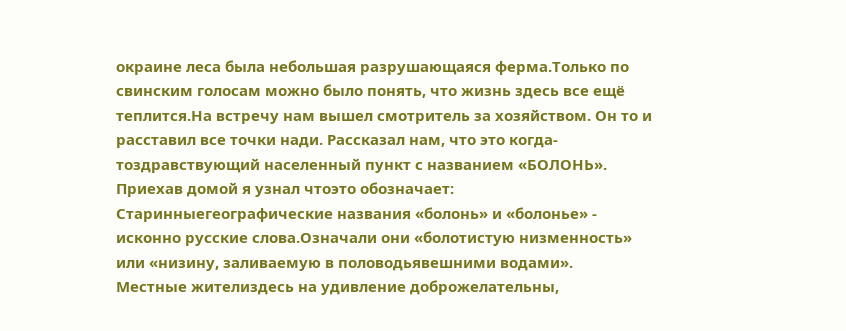окраине леса была небольшая разрушающаяся ферма.Только по свинским голосам можно было понять, что жизнь здесь все ещё теплится.На встречу нам вышел смотритель за хозяйством. Он то и расставил все точки нади. Рассказал нам, что это когда-тоздравствующий населенный пункт с названием «БОЛОНЬ». Приехав домой я узнал чтоэто обозначает:
Старинныегеографические названия «болонь» и «болонье» - исконно русские слова.Означали они «болотистую низменность» или «низину, заливаемую в половодьявешними водами».
Местные жителиздесь на удивление доброжелательны,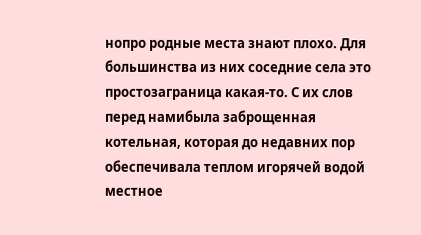нопро родные места знают плохо. Для большинства из них соседние села это простозаграница какая-то. С их слов перед намибыла заброщенная котельная, которая до недавних пор обеспечивала теплом игорячей водой местное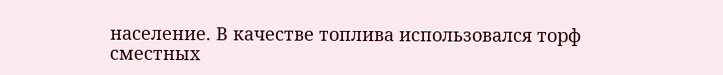население. В качестве топлива использовался торф сместных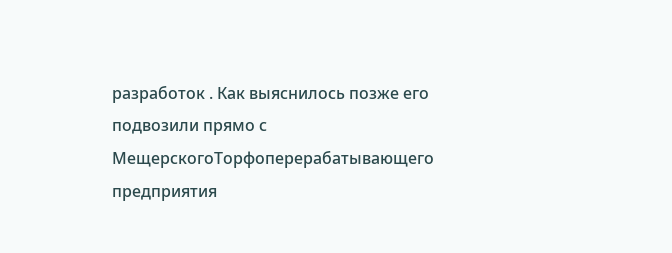разработок . Как выяснилось позже его подвозили прямо с МещерскогоТорфоперерабатывающего предприятия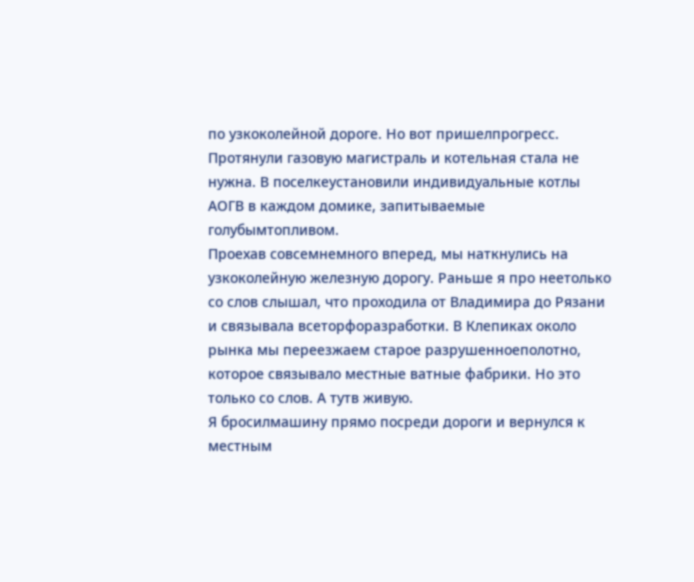по узкоколейной дороге. Но вот пришелпрогресс. Протянули газовую магистраль и котельная стала не нужна. В поселкеустановили индивидуальные котлы АОГВ в каждом домике, запитываемые голубымтопливом.
Проехав совсемнемного вперед, мы наткнулись на узкоколейную железную дорогу. Раньше я про неетолько со слов слышал, что проходила от Владимира до Рязани и связывала всеторфоразработки. В Клепиках около рынка мы переезжаем старое разрушенноеполотно, которое связывало местные ватные фабрики. Но это только со слов. А тутв живую.
Я бросилмашину прямо посреди дороги и вернулся к местным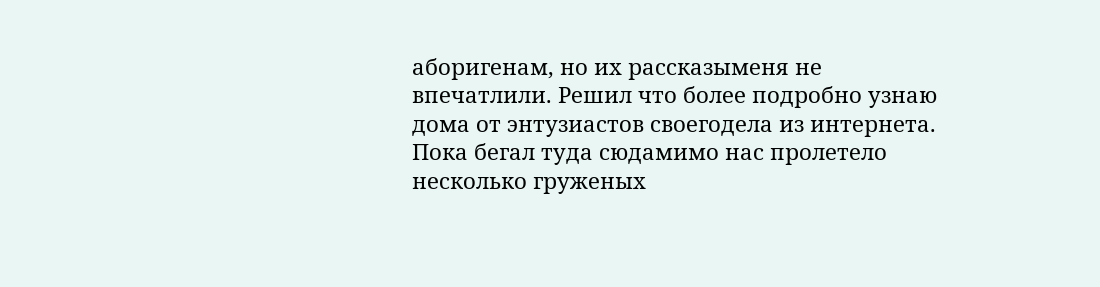аборигенам, но их рассказыменя не впечатлили. Решил что более подробно узнаю дома от энтузиастов своегодела из интернета. Пока бегал туда сюдамимо нас пролетело несколько груженых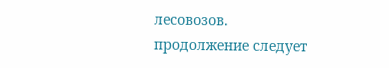лесовозов.
продолжение следует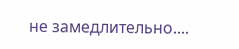не замедлительно....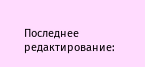Последнее редактирование: